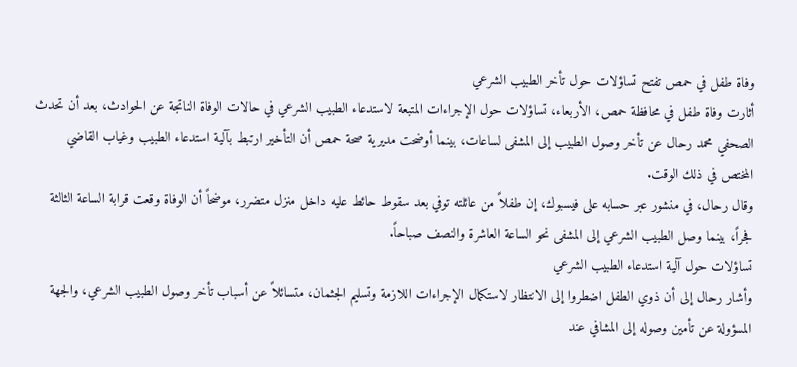وفاة طفل في حمص تفتح تساؤلات حول تأخر الطبيب الشرعي
أثارت وفاة طفل في محافظة حمص، الأربعاء، تساؤلات حول الإجراءات المتبعة لاستدعاء الطبيب الشرعي في حالات الوفاة الناتجة عن الحوادث، بعد أن تحدث الصحفي محمد رحال عن تأخر وصول الطبيب إلى المشفى لساعات، بينما أوضحت مديرية صحة حمص أن التأخير ارتبط بآلية استدعاء الطبيب وغياب القاضي المختص في ذلك الوقت.
وقال رحال، في منشور عبر حسابه على فيسبوك، إن طفلاً من عائلته توفي بعد سقوط حائط عليه داخل منزل متضرر، موضحاً أن الوفاة وقعت قرابة الساعة الثالثة فجراً، بينما وصل الطبيب الشرعي إلى المشفى نحو الساعة العاشرة والنصف صباحاً.
تساؤلات حول آلية استدعاء الطبيب الشرعي
وأشار رحال إلى أن ذوي الطفل اضطروا إلى الانتظار لاستكمال الإجراءات اللازمة وتسليم الجثمان، متسائلاً عن أسباب تأخر وصول الطبيب الشرعي، والجهة المسؤولة عن تأمين وصوله إلى المشافي عند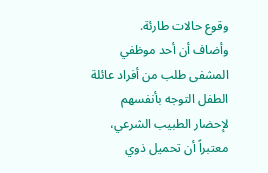وقوع حالات طارئة.
وأضاف أن أحد موظفي المشفى طلب من أفراد عائلة الطفل التوجه بأنفسهم لإحضار الطبيب الشرعي، معتبراً أن تحميل ذوي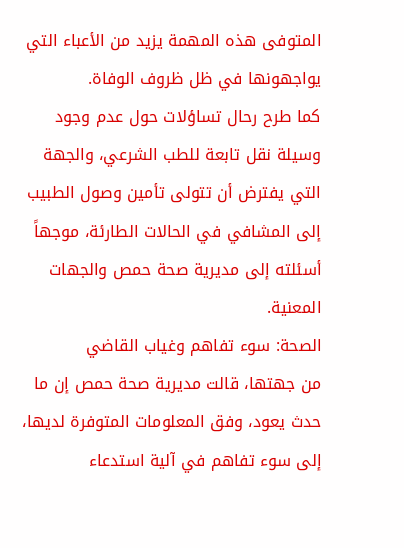المتوفى هذه المهمة يزيد من الأعباء التي يواجهونها في ظل ظروف الوفاة.
كما طرح رحال تساؤلات حول عدم وجود وسيلة نقل تابعة للطب الشرعي، والجهة التي يفترض أن تتولى تأمين وصول الطبيب إلى المشافي في الحالات الطارئة، موجهاً أسئلته إلى مديرية صحة حمص والجهات المعنية.
الصحة: سوء تفاهم وغياب القاضي
من جهتها، قالت مديرية صحة حمص إن ما حدث يعود، وفق المعلومات المتوفرة لديها، إلى سوء تفاهم في آلية استدعاء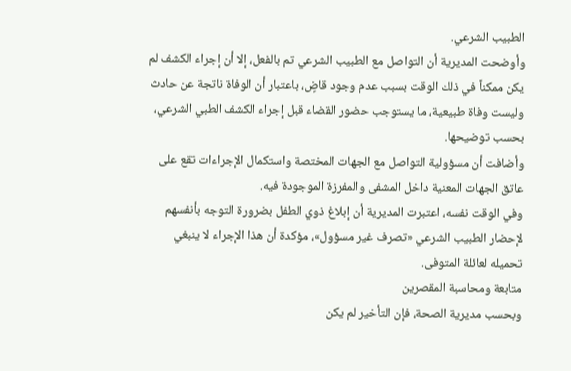الطبيب الشرعي.
وأوضحت المديرية أن التواصل مع الطبيب الشرعي تم بالفعل، إلا أن إجراء الكشف لم يكن ممكناً في ذلك الوقت بسبب عدم وجود قاضٍ، باعتبار أن الوفاة ناتجة عن حادث وليست وفاة طبيعية، ما يستوجب حضور القضاء قبل إجراء الكشف الطبي الشرعي، بحسب توضيحها.
وأضافت أن مسؤولية التواصل مع الجهات المختصة واستكمال الإجراءات تقع على عاتق الجهات المعنية داخل المشفى والمفرزة الموجودة فيه.
وفي الوقت نفسه، اعتبرت المديرية أن إبلاغ ذوي الطفل بضرورة التوجه بأنفسهم لإحضار الطبيب الشرعي «تصرف غير مسؤول»، مؤكدة أن هذا الإجراء لا ينبغي تحميله لعائلة المتوفى.
متابعة ومحاسبة المقصرين
وبحسب مديرية الصحة، فإن التأخير لم يكن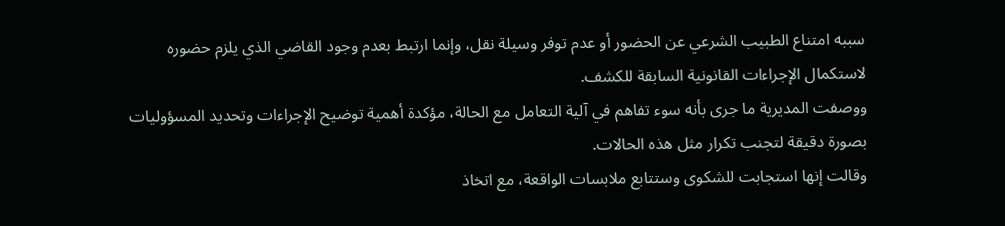سببه امتناع الطبيب الشرعي عن الحضور أو عدم توفر وسيلة نقل، وإنما ارتبط بعدم وجود القاضي الذي يلزم حضوره لاستكمال الإجراءات القانونية السابقة للكشف.
ووصفت المديرية ما جرى بأنه سوء تفاهم في آلية التعامل مع الحالة، مؤكدة أهمية توضيح الإجراءات وتحديد المسؤوليات بصورة دقيقة لتجنب تكرار مثل هذه الحالات.
وقالت إنها استجابت للشكوى وستتابع ملابسات الواقعة، مع اتخاذ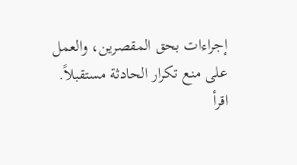إجراءات بحق المقصرين، والعمل على منع تكرار الحادثة مستقبلاً.
اقرأ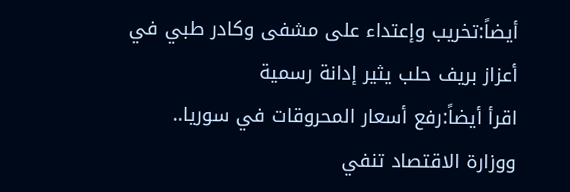أيضاً:تخريب وإعتداء على مشفى وكادر طبي في أعزاز بريف حلب يثير إدانة رسمية
اقرأ أيضاً:رفع أسعار المحروقات في سوريا.. ووزارة الاقتصاد تنفي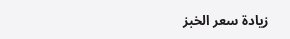زيادة سعر الخبز